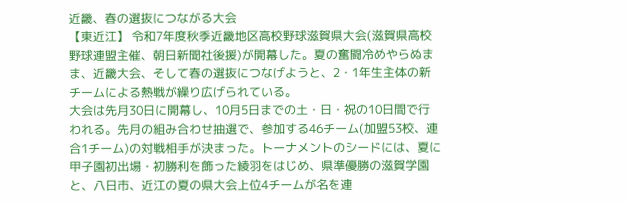近畿、春の選抜につながる大会
【東近江】 令和7年度秋季近畿地区高校野球滋賀県大会(滋賀県高校野球連盟主催、朝日新聞社後援)が開幕した。夏の奮闘冷めやらぬまま、近畿大会、そして春の選抜につなげようと、2・1年生主体の新チームによる熱戦が繰り広げられている。
大会は先月30日に開幕し、10月5日までの土・日・祝の10日間で行われる。先月の組み合わせ抽選で、参加する46チーム(加盟53校、連合1チーム)の対戦相手が決まった。トーナメントのシードには、夏に甲子園初出場・初勝利を飾った綾羽をはじめ、県準優勝の滋賀学園と、八日市、近江の夏の県大会上位4チームが名を連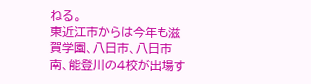ねる。
東近江市からは今年も滋賀学園、八日市、八日市南、能登川の4校が出場す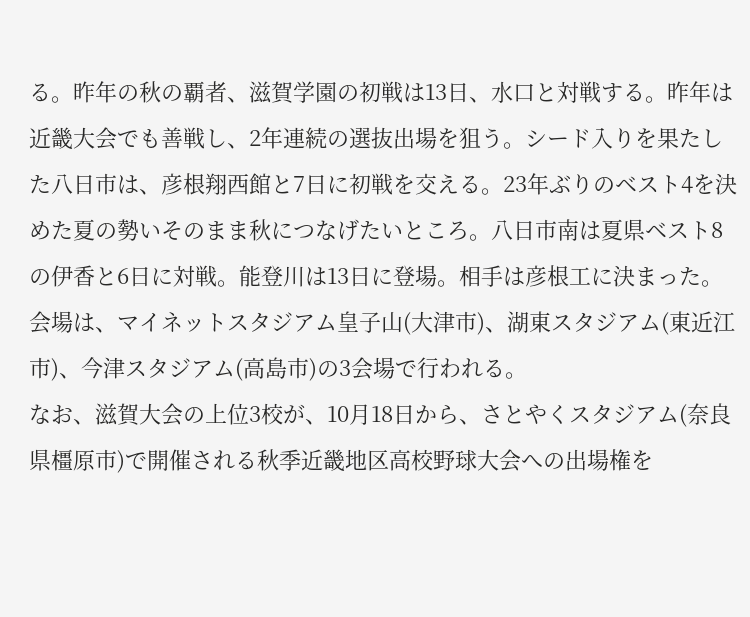る。昨年の秋の覇者、滋賀学園の初戦は13日、水口と対戦する。昨年は近畿大会でも善戦し、2年連続の選抜出場を狙う。シード入りを果たした八日市は、彦根翔西館と7日に初戦を交える。23年ぶりのベスト4を決めた夏の勢いそのまま秋につなげたいところ。八日市南は夏県ベスト8の伊香と6日に対戦。能登川は13日に登場。相手は彦根工に決まった。
会場は、マイネットスタジアム皇子山(大津市)、湖東スタジアム(東近江市)、今津スタジアム(高島市)の3会場で行われる。
なお、滋賀大会の上位3校が、10月18日から、さとやくスタジアム(奈良県橿原市)で開催される秋季近畿地区高校野球大会への出場権を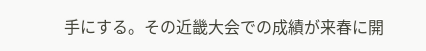手にする。その近畿大会での成績が来春に開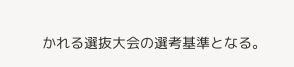かれる選抜大会の選考基準となる。